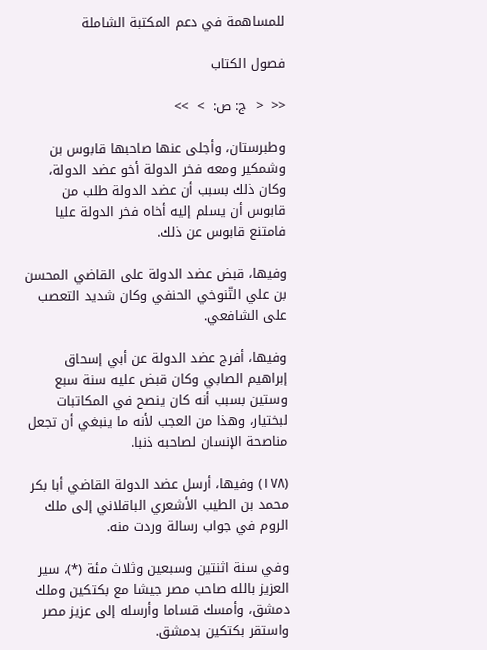للمساهمة في دعم المكتبة الشاملة

فصول الكتاب

<<  <  ج: ص:  >  >>

وطبرستان، وأجلى عنها صاحبها قابوس بن وشمكير ومعه فخر الدولة أخو عضد الدولة، وكان ذلك بسبب أن عضد الدولة طلب من قابوس أن يسلم إليه أخاه فخر الدولة عليا فامتنع قابوس عن ذلك.

وفيها، قبض عضد الدولة على القاضي المحسن بن علي التّنوخي الحنفي وكان شديد التعصب على الشافعي.

وفيها، أفرج عضد الدولة عن أبي إسحاق إبراهيم الصابي وكان قبض عليه سنة سبع وستين بسبب أنه كان ينصح في المكاتبات لبختيار، وهذا من العجب لأنه ما ينبغي أن تجعل مناصحة الإنسان لصاحبه ذنبا.

(١٧٨) وفيها، أرسل عضد الدولة القاضي أبا بكر محمد بن الطيب الأشعري الباقلاني إلى ملك الروم في جواب رسالة وردت منه.

وفي سنة اثنتين وسبعين وثلاث مئة (*)، سير العزيز بالله صاحب مصر جيشا مع بكتكين وملك دمشق، وأمسك قساما وأرسله إلى عزيز مصر واستقر بكتكين بدمشق.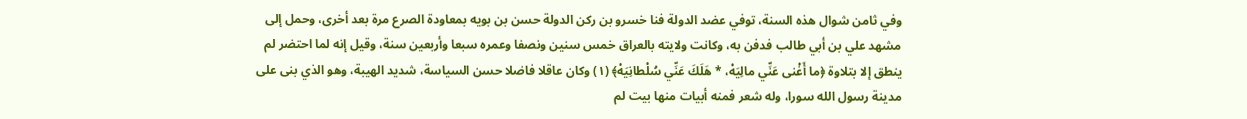وفي ثامن شوال هذه السنة، توفي عضد الدولة فنا خسرو بن ركن الدولة حسن بن بويه بمعاودة الصرع مرة بعد أخرى، وحمل إلى مشهد علي بن أبي طالب فدفن به، وكانت ولايته بالعراق خمس سنين ونصفا وعمره سبعا وأربعين سنة، وقيل إنه لما احتضر لم ينطق إلا بتلاوة ﴿ما أَغْنى عَنِّي مالِيَهْ، * هَلَكَ عَنِّي سُلْطانِيَهْ﴾ (١) وكان عاقلا فاضلا حسن السياسة، شديد الهيبة، وهو الذي بنى على مدينة رسول الله سورا، وله شعر فمنه أبيات منها بيت لم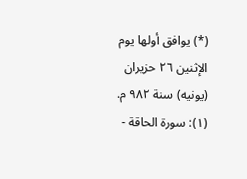(*) يوافق أولها يوم الإثنين ٢٦ حزيران (يونيه) سنة ٩٨٢ م.
(١): سورة الحاقة -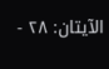الآيتان: ٢٨ -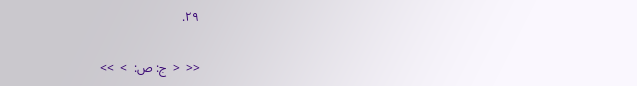٢٩.

<<  <  ج: ص:  >  >>